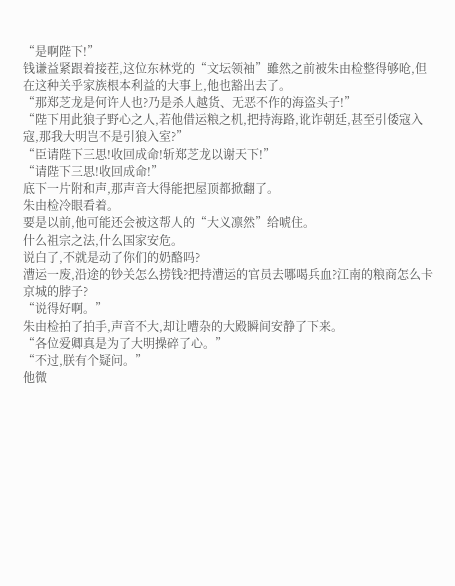“是啊陛下!”
钱谦益紧跟着接茬,这位东林党的“文坛领袖”雖然之前被朱由检整得够呛,但在这种关乎家族根本利益的大事上,他也豁出去了。
“那郑芝龙是何许人也?乃是杀人越货、无恶不作的海盗头子!”
“陛下用此狼子野心之人,若他借运粮之机,把持海路,讹诈朝廷,甚至引倭寇入寇,那我大明岂不是引狼入室?”
“臣请陛下三思!收回成命!斩郑芝龙以谢天下!”
“请陛下三思!收回成命!”
底下一片附和声,那声音大得能把屋顶都掀翻了。
朱由检冷眼看着。
要是以前,他可能还会被这帮人的“大义凛然”给唬住。
什么祖宗之法,什么国家安危。
说白了,不就是动了你们的奶酪吗?
漕运一废,沿途的钞关怎么捞钱?把持漕运的官员去哪喝兵血?江南的粮商怎么卡京城的脖子?
“说得好啊。”
朱由检拍了拍手,声音不大,却让嘈杂的大殿瞬间安静了下来。
“各位爱卿真是为了大明操碎了心。”
“不过,朕有个疑问。”
他微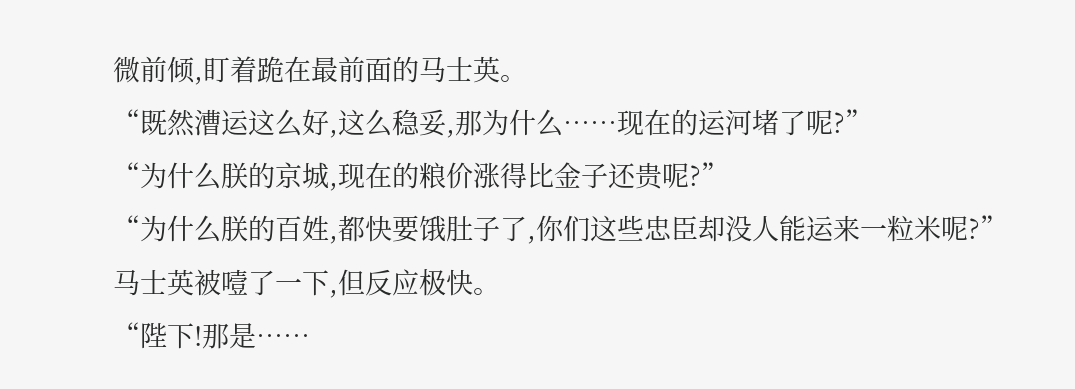微前倾,盯着跪在最前面的马士英。
“既然漕运这么好,这么稳妥,那为什么……现在的运河堵了呢?”
“为什么朕的京城,现在的粮价涨得比金子还贵呢?”
“为什么朕的百姓,都快要饿肚子了,你们这些忠臣却没人能运来一粒米呢?”
马士英被噎了一下,但反应极快。
“陛下!那是……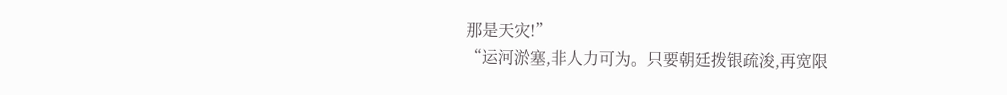那是天灾!”
“运河淤塞,非人力可为。只要朝廷拨银疏浚,再宽限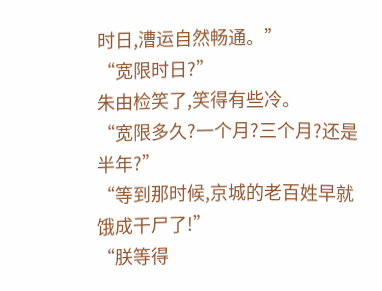时日,漕运自然畅通。”
“宽限时日?”
朱由检笑了,笑得有些冷。
“宽限多久?一个月?三个月?还是半年?”
“等到那时候,京城的老百姓早就饿成干尸了!”
“朕等得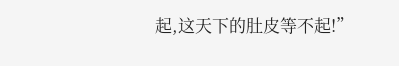起,这天下的肚皮等不起!”